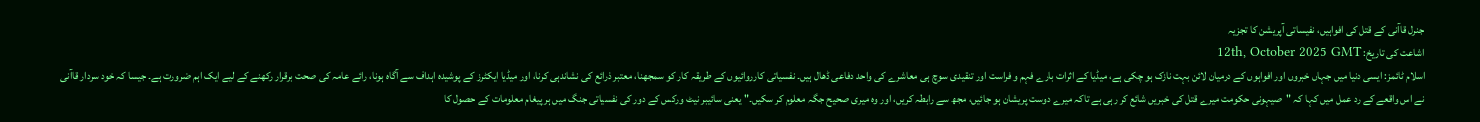جنرل قاآنی کے قتل کی افواہیں، نفیساتی آپریشن کا تجزیہ
اشاعت کی تاریخ: 12th, October 2025 GMT
اسلام ٹائمز: ایسی دنیا میں جہاں خبروں اور افواہوں کے درمیان لائن بہت نازک ہو چکی ہے، میڈیا کے اثرات بارے فہم و فراست اور تنقیدی سوچ ہی معاشرے کی واحد دفاعی ڈھال ہیں۔ نفسیاتی کارروائیوں کے طریقہ کار کو سمجھنا، معتبر ذرائع کی نشاندہی کرنا، اور میڈیا ایکٹرز کے پوشیدہ اہداف سے آگاہ ہونا، رائے عامہ کی صحت برقرار رکھنے کے لیے ایک اہم ضرورت ہے۔ جیسا کہ خود سردار قاآنی نے اس واقعے کے رد عمل میں کہا کہ "صیہونی حکومت میرے قتل کی خبریں شائع کر رہی ہے تاکہ میرے دوست پریشان ہو جائیں، مجھ سے رابطہ کریں، اور وہ میری صحیح جگہ معلوم کر سکیں۔" یعنی سائیبر نیٹ ورکس کے دور کی نفسیاتی جنگ میں ہر پیغام معلومات کے حصول کا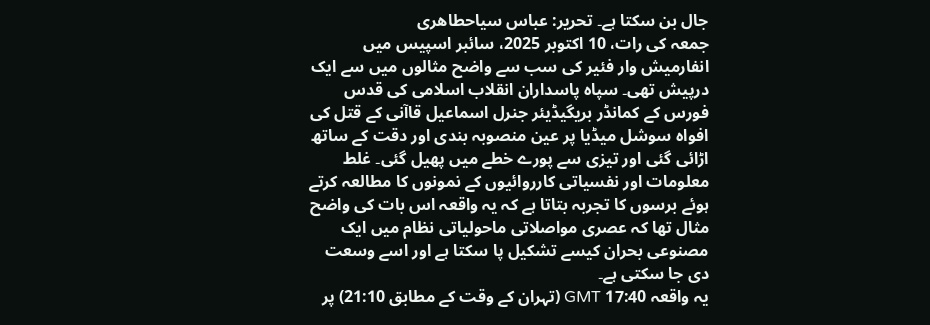جال بن سکتا ہے۔ تحریر: عباس سیاحطاهری
جمعہ کی رات، 10 اکتوبر 2025، سائبر اسپیس میں انفارمیش وار فئیر کی سب سے واضح مثالوں میں سے ایک درپیش تھی۔ سپاہ پاسداران انقلاب اسلامی کی قدس فورس کے کمانڈر بریگیڈیئر جنرل اسماعیل قاآنی کے قتل کی افواہ سوشل میڈیا پر عین منصوبہ بندی اور دقت کے ساتھ اڑائی گئی اور تیزی سے پورے خطے میں پھیل گئی۔ غلط معلومات اور نفسیاتی کارروائیوں کے نمونوں کا مطالعہ کرتے ہوئے برسوں کا تجربہ بتاتا ہے کہ یہ واقعہ اس بات کی واضح مثال تھا کہ عصری مواصلاتی ماحولیاتی نظام میں ایک مصنوعی بحران کیسے تشکیل پا سکتا ہے اور اسے وسعت دی جا سکتی ہے۔
یہ واقعہ 17:40 GMT (تہران کے وقت کے مطابق 21:10) پر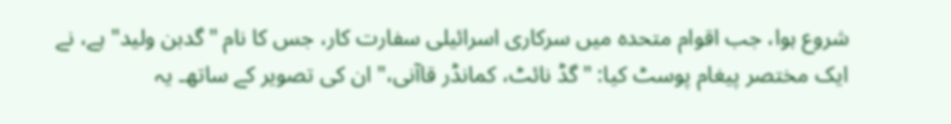شروع ہوا، جب اقوام متحدہ میں سرکاری اسرائیلی سفارت کار، جس کا نام "گدبن ولید" ہے، نے ایک مختصر پیغام پوسٹ کیا: "گڈ نائٹ، کمانڈر قاآنی،" ان کی تصویر کے ساتھ۔ یہ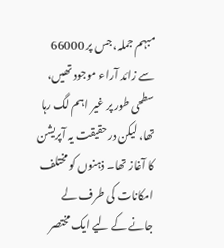مبہم جملہ، جس پر 66000 سے زائد آراء موجود تھیں، سطحی طور پر غیر اہم لگ رہا تھا، لیکن درحقیقت یہ آپریشن کا آغاز تھا۔ ذہنوں کو مختلف امکانات کی طرف لے جانے کے لیے ایک مختصر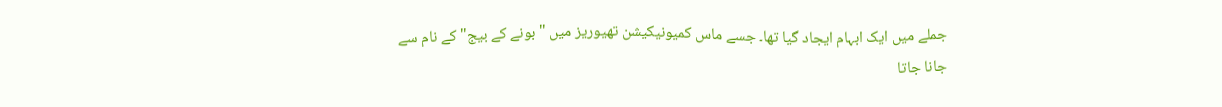جملے میں ایک ابہام ایجاد گیا تھا۔ جسے ماس کمیونیکیشن تھیوریز میں "بونے کے بیج" کے نام سے جانا جاتا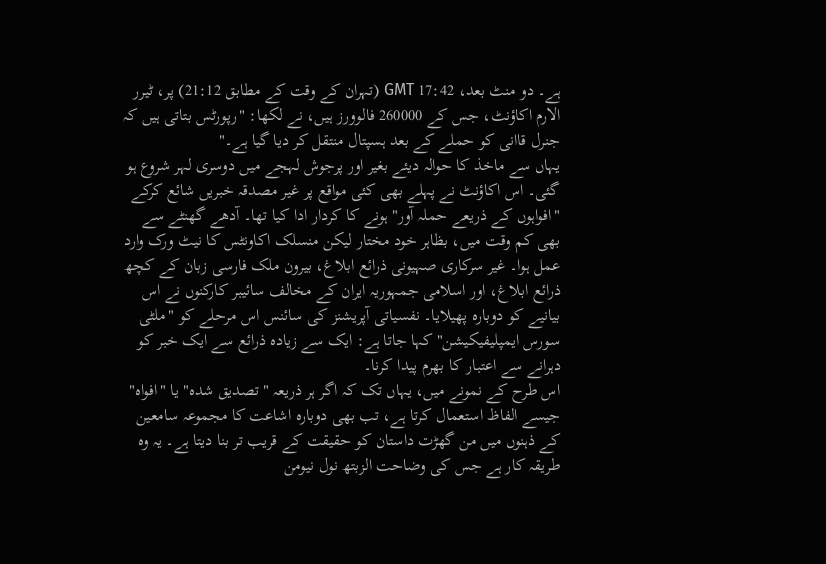ہے۔ دو منٹ بعد، 17:42 GMT (تہران کے وقت کے مطابق 21:12) پر، ٹیرر الارم اکاؤنٹ، جس کے 260000 فالوورز ہیں، نے لکھا: "رپورٹس بتاتی ہیں کہ جنرل قاانی کو حملے کے بعد ہسپتال منتقل کر دیا گیا ہے۔"
یہاں سے ماخذ کا حوالہ دیئے بغیر اور پرجوش لہجے میں دوسری لہر شروع ہو گئی۔ اس اکاؤنٹ نے پہلے بھی کئی مواقع پر غیر مصدقہ خبریں شائع کرکے "افواہوں کے ذریعے حملہ آور" ہونے کا کردار ادا کیا تھا۔ آدھے گھنٹے سے بھی کم وقت میں، بظاہر خود مختار لیکن منسلک اکاونٹس کا نیٹ ورک وارد عمل ہوا۔ غیر سرکاری صہیونی ذرائع ابلاغ، بیرون ملک فارسی زبان کے کچھ ذرائع ابلاغ، اور اسلامی جمہوریہ ایران کے مخالف سائیبر کارکنوں نے اس بیانیے کو دوبارہ پھیلایا۔ نفسیاتی آپریشنز کی سائنس اس مرحلے کو "ملٹی سورس ایمپلیفیکیشن" کہا جاتا ہے: ایک سے زیادہ ذرائع سے ایک خبر کو دہرانے سے اعتبار کا بھرم پیدا کرنا۔
اس طرح کے نمونے میں، یہاں تک کہ اگر ہر ذریعہ "تصدیق شدہ" یا "افواہ" جیسے الفاظ استعمال کرتا ہے، تب بھی دوبارہ اشاعت کا مجموعہ سامعین کے ذہنوں میں من گھڑت داستان کو حقیقت کے قریب تر بنا دیتا ہے۔ یہ وہ طریقہ کار ہے جس کی وضاحت الزبتھ نول نیومن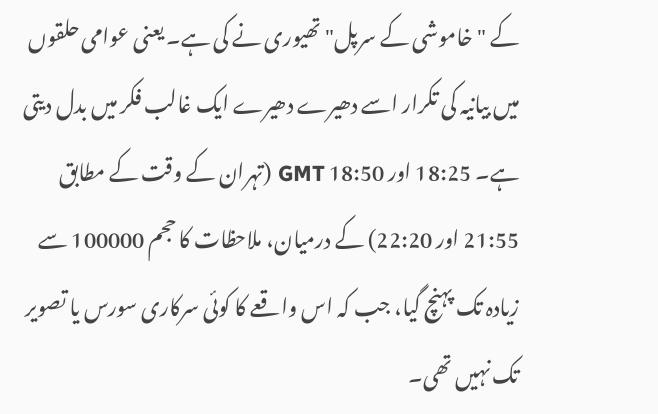کے "خاموشی کے سرپل" تھیوری نے کی ہے۔ یعنی عوامی حلقوں میں بیانیہ کی تکرار اسے دھیرے دھیرے ایک غالب فکر میں بدل دیتی ہے۔ 18:25 اور 18:50 GMT (تہران کے وقت کے مطابق 21:55 اور 22:20) کے درمیان، ملاحظات کا حجم 100000 سے زیادہ تک پہنچ گیا، جب کہ اس واقعے کا کوئی سرکاری سورس یا تصویر تک نہیں تھی۔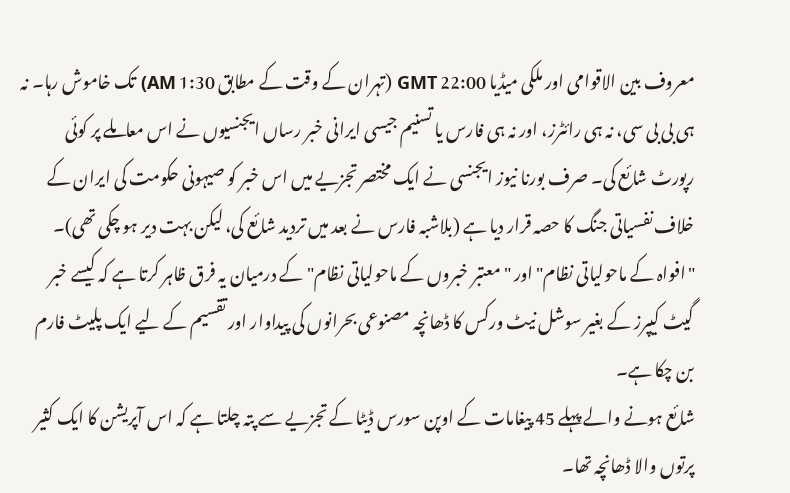معروف بین الاقوامی اور ملکی میڈیا 22:00 GMT (تہران کے وقت کے مطابق 1:30 AM) تک خاموش رہا۔ نہ ہی بی بی سی، نہ ہی رائٹرز، اور نہ ہی فارس یا تسنیم جیسی ایرانی خبر رساں ایجنسیوں نے اس معاملے پر کوئی رپورٹ شائع کی۔ صرف بورنا نیوز ایجنسی نے ایک مختصر تجزیے میں اس خبر کو صیہونی حکومت کی ایران کے خلاف نفسیاتی جنگ کا حصہ قرار دیا ہے (بلاشبہ فارس نے بعد میں تردید شائع کی، لیکن بہت دیر ہو چکی تھی)۔ "افواہ کے ماحولیاتی نظام" اور "معتبر خبروں کے ماحولیاتی نظام" کے درمیان یہ فرق ظاہر کرتا ہے کہ کیسے خبر گیٹ کیپرز کے بغیر سوشل نیٹ ورکس کا ڈھانچہ مصنوعی بحرانوں کی پیداوار اور تقسیم کے لیے ایک پلیٹ فارم بن چکا ہے۔
شائع ہونے والے پہلے 45 پیغامات کے اوپن سورس ڈیٹا کے تجزیے سے پتہ چلتا ہے کہ اس آپریشن کا ایک کثیر پرتوں والا ڈھانچہ تھا۔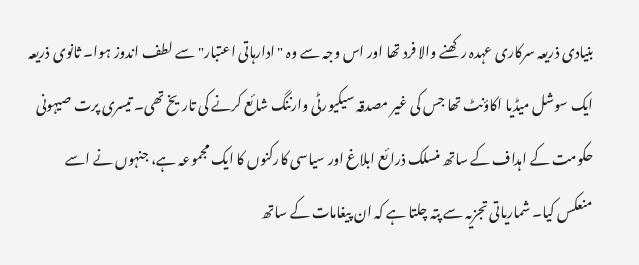بنیادی ذریعہ سرکاری عہدہ رکھنے والا فرد تھا اور اس وجہ سے وہ "ادارہاتی اعتبار" سے لطف اندوز ہوا۔ ثانوی ذریعہ ایک سوشل میڈیا اکاؤنٹ تھا جس کی غیر مصدقہ سیکیورٹی وارننگ شائع کرنے کی تاریخ تھی۔ تیسری پرت صیہونی حکومت کے اہداف کے ساتھ منسلک ذرائع ابلاغ اور سیاسی کارکنوں کا ایک مجموعہ ہے، جنہوں نے اسے منعکس کیا۔ شماریاتی تجزیہ سے پتہ چلتا ہے کہ ان پیغامات کے ساتھ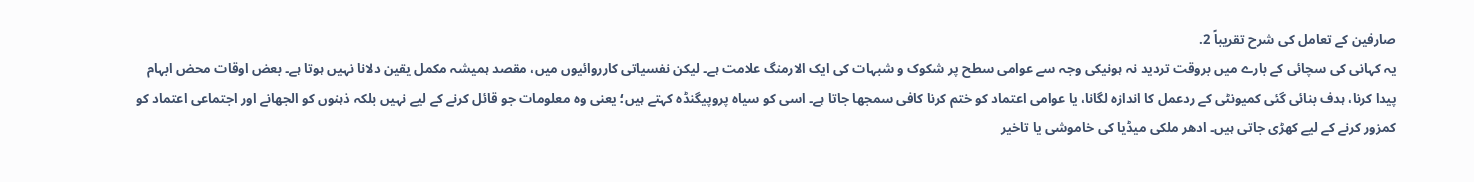صارفین کے تعامل کی شرح تقریباً 2.
یہ کہانی کی سچائی کے بارے میں بروقت تردید نہ ہونیکی وجہ سے عوامی سطح پر شکوک و شبہات کی ایک الارمنگ علامت ہے۔ لیکن نفسیاتی کارروائیوں میں، مقصد ہمیشہ مکمل یقین دلانا نہیں ہوتا ہے۔ بعض اوقات محض ابہام پیدا کرنا، ہدف بنائی گئی کمیونٹی کے ردعمل کا اندازہ لگانا، یا عوامی اعتماد کو ختم کرنا کافی سمجھا جاتا ہے۔ اسی کو سیاہ پروپیگنڈہ کہتے ہیں؛ یعنی وہ معلومات جو قائل کرنے کے لیے نہیں بلکہ ذہنوں کو الجھانے اور اجتماعی اعتماد کو کمزور کرنے کے لیے کھڑی جاتی ہیں۔ ادھر ملکی میڈیا کی خاموشی یا تاخیر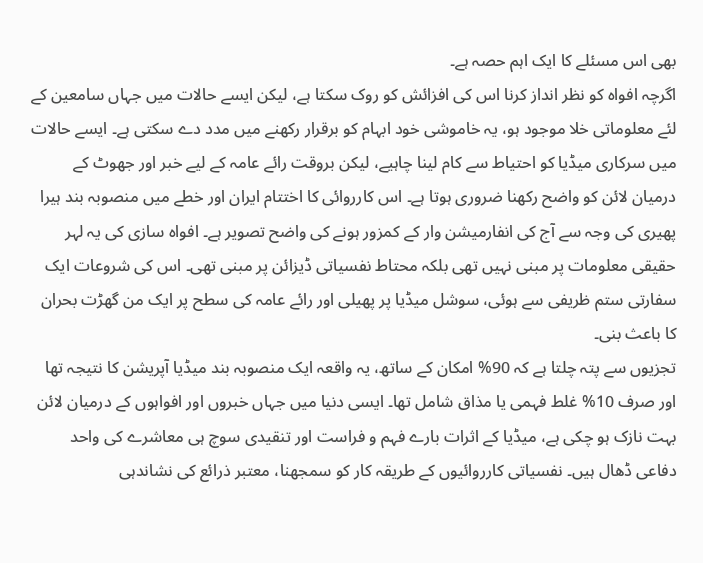بھی اس مسئلے کا ایک اہم حصہ ہے۔
اگرچہ افواہ کو نظر انداز کرنا اس کی افزائش کو روک سکتا ہے، لیکن ایسے حالات میں جہاں سامعین کے لئے معلوماتی خلا موجود ہو، یہ خاموشی خود ابہام کو برقرار رکھنے میں مدد دے سکتی ہے۔ ایسے حالات میں سرکاری میڈیا کو احتیاط سے کام لینا چاہیے، لیکن بروقت رائے عامہ کے لیے خبر اور جھوٹ کے درمیان لائن کو واضح رکھنا ضروری ہوتا ہے۔ اس کارروائی کا اختتام ایران اور خطے میں منصوبہ بند ہیرا پھیری کی وجہ سے آج کی انفارمیشن وار کے کمزور ہونے کی واضح تصویر ہے۔ افواہ سازی کی یہ لہر حقیقی معلومات پر مبنی نہیں تھی بلکہ محتاط نفسیاتی ڈیزائن پر مبنی تھی۔ اس کی شروعات ایک سفارتی ستم ظریفی سے ہوئی، سوشل میڈیا پر پھیلی اور رائے عامہ کی سطح پر ایک من گھڑت بحران کا باعث بنی۔
تجزیوں سے پتہ چلتا ہے کہ 90% امکان کے ساتھ، یہ واقعہ ایک منصوبہ بند میڈیا آپریشن کا نتیجہ تھا اور صرف 10% غلط فہمی یا مذاق شامل تھا۔ ایسی دنیا میں جہاں خبروں اور افواہوں کے درمیان لائن بہت نازک ہو چکی ہے، میڈیا کے اثرات بارے فہم و فراست اور تنقیدی سوچ ہی معاشرے کی واحد دفاعی ڈھال ہیں۔ نفسیاتی کارروائیوں کے طریقہ کار کو سمجھنا، معتبر ذرائع کی نشاندہی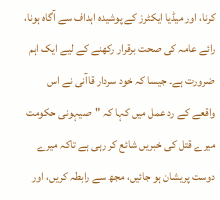کرنا، اور میڈیا ایکٹرز کے پوشیدہ اہداف سے آگاہ ہونا، رائے عامہ کی صحت برقرار رکھنے کے لیے ایک اہم ضرورت ہے۔ جیسا کہ خود سردار قاآنی نے اس واقعے کے رد عمل میں کہا کہ "صیہونی حکومت میرے قتل کی خبریں شائع کر رہی ہے تاکہ میرے دوست پریشان ہو جائیں، مجھ سے رابطہ کریں، اور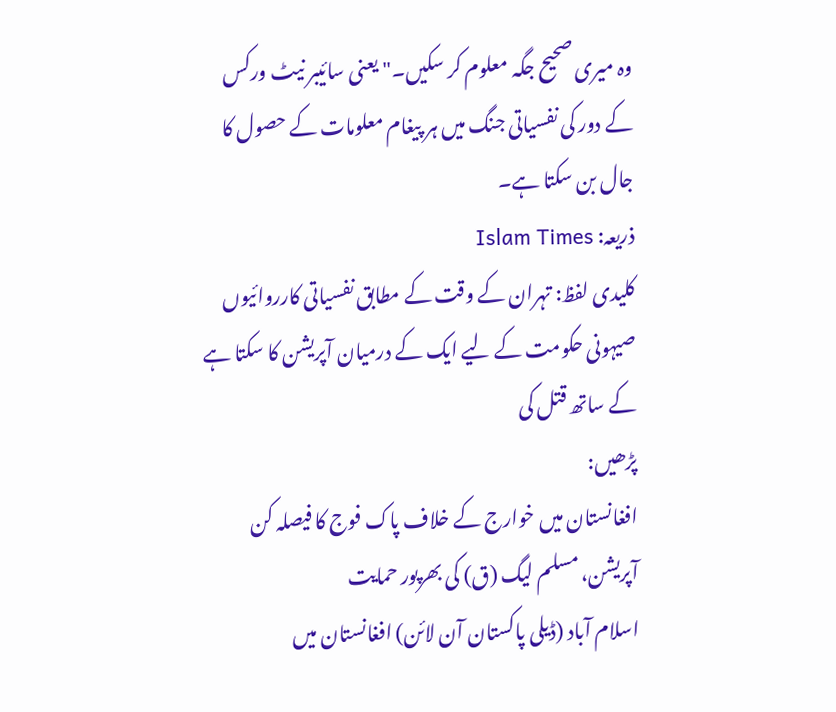وہ میری صحیح جگہ معلوم کر سکیں۔" یعنی سائیبر نیٹ ورکس کے دور کی نفسیاتی جنگ میں ہر پیغام معلومات کے حصول کا جال بن سکتا ہے۔
ذریعہ: Islam Times
کلیدی لفظ: تہران کے وقت کے مطابق نفسیاتی کارروائیوں صیہونی حکومت کے لیے ایک کے درمیان آپریشن کا سکتا ہے کے ساتھ قتل کی
پڑھیں:
افغانستان میں خوارج کے خلاف پاک فوج کا فیصلہ کن آپریشن، مسلم لیگ (ق) کی بھرپور حمایت
اسلام آباد (ڈیلی پاکستان آن لائن) افغانستان میں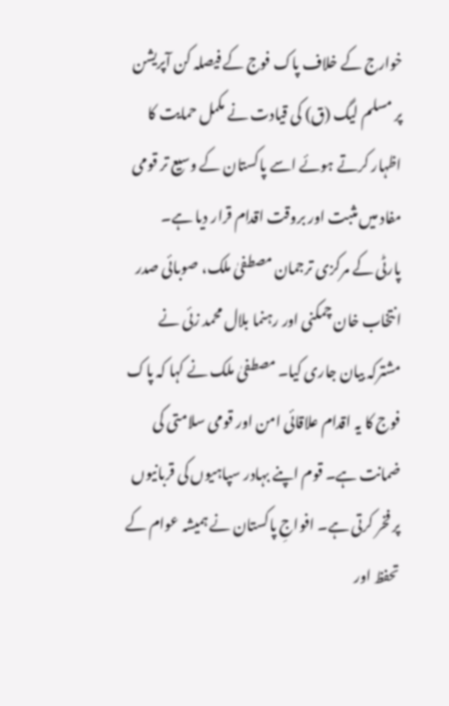خوارج کے خلاف پاک فوج کے فیصلہ کن آپریشن پر مسلم لیگ (ق) کی قیادت نے مکمل حمایت کا اظہار کرتے ہوئے اسے پاکستان کے وسیع تر قومی مفاد میں مثبت اور بروقت اقدام قرار دیا ہے۔
پارٹی کے مرکزی ترجمان مصطفیٰ ملک، صوبائی صدر انتخاب خان چمکنی اور رہنما بلال محمد زئی نے مشترکہ بیان جاری کیا۔ مصطفیٰ ملک نے کہا کہ پاک فوج کا یہ اقدام علاقائی امن اور قومی سلامتی کی ضمانت ہے۔ قوم اپنے بہادر سپاہیوں کی قربانیوں پر فخر کرتی ہے۔ افواجِ پاکستان نے ہمیشہ عوام کے تحفظ اور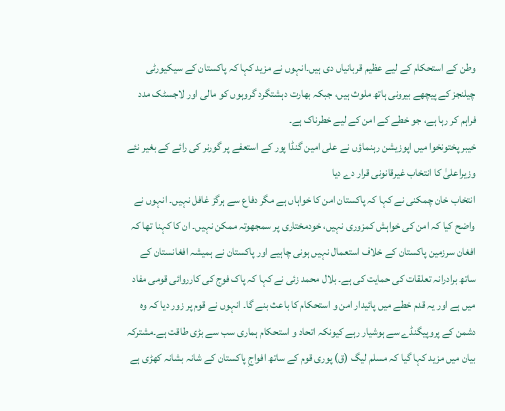وطن کے استحکام کے لیے عظیم قربانیاں دی ہیں۔انہوں نے مزید کہا کہ پاکستان کے سیکیورٹی چیلنجز کے پیچھے بیرونی ہاتھ ملوث ہیں، جبکہ بھارت دہشتگرد گروہوں کو مالی اور لاجسٹک مدد فراہم کر رہا ہے، جو خطے کے امن کے لیے خطرناک ہے۔
خیبر پختونخوا میں اپوزیشن رہنماؤں نے علی امین گنڈا پور کے استعفے پر گورنر کی رائے کے بغیر نئے وزیراعلیٰ کا انتخاب غیرقانونی قرار دے دیا
انتخاب خان چمکنی نے کہا کہ پاکستان امن کا خواہاں ہے مگر دفاع سے ہرگز غافل نہیں۔ انہوں نے واضح کیا کہ امن کی خواہش کمزوری نہیں، خودمختاری پر سمجھوتہ ممکن نہیں۔ ان کا کہنا تھا کہ افغان سرزمین پاکستان کے خلاف استعمال نہیں ہونی چاہیے اور پاکستان نے ہمیشہ افغانستان کے ساتھ برادرانہ تعلقات کی حمایت کی ہے۔ بلال محمد زئی نے کہا کہ پاک فوج کی کارروائی قومی مفاد میں ہے اور یہ قدم خطے میں پائیدار امن و استحکام کا باعث بنے گا۔ انہوں نے قوم پر زور دیا کہ وہ دشمن کے پروپیگنڈے سے ہوشیار رہے کیونکہ اتحاد و استحکام ہماری سب سے بڑی طاقت ہے۔مشترکہ بیان میں مزید کہا گیا کہ مسلم لیگ (ق) پوری قوم کے ساتھ افواجِ پاکستان کے شانہ بشانہ کھڑی ہے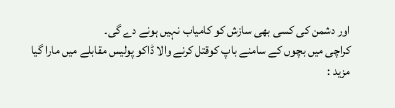اور دشمن کی کسی بھی سازش کو کامیاب نہیں ہونے دے گی۔
کراچی میں بچوں کے سامنے باپ کوقتل کرنے والا ڈاکو پولیس مقابلے میں مارا گیا
مزید :